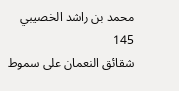محمد بن راشد الخصيبي
145
شقائق النعمان على سموط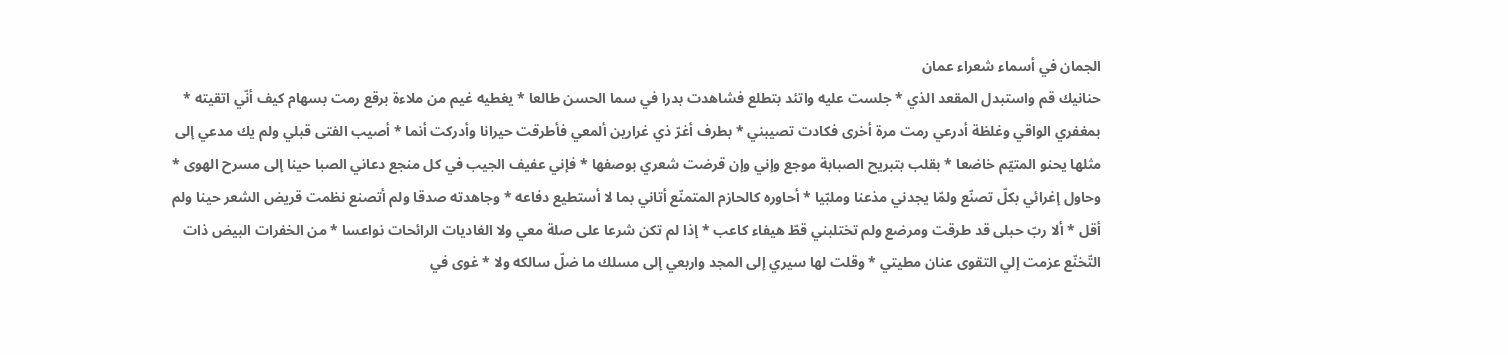الجمان في أسماء شعراء عمان
حنانيك قم واستبدل المقعد الذي * جلست عليه واتئد بتطلع فشاهدت بدرا في سما الحسن طالعا * يغطيه غيم من ملاءة برقع رمت بسهام كيف أنّي اتقيته * بمغفري الواقي وغلظة أدرعي رمت مرة أخرى فكادت تصيبني * بطرف أغرّ ذي غرارين ألمعي فأطرقت حيرانا وأدركت أنما * أصيب الفتى قبلي ولم يك مدعي إلى مثلها يحنو المتيّم خاضعا * بقلب بتبريح الصبابة موجع وإني وإن قرضت شعري بوصفها * فإني عفيف الجيب في كل منجع دعاني الصبا حينا إلى مسرح الهوى * وحاول إغرائي بكلّ تصنّع ولمّا يجدني مذعنا وملبّيا * أحاوره كالحازم المتمنّع أتاني بما لا أستطيع دفاعه * وجاهدته صدقا ولم أتصنع نظمت قريض الشعر حينا ولم أقل * ألا ربّ حبلى قد طرقت ومرضع ولم تختلبني قطّ هيفاء كاعب * إذا لم تكن شرعا على صلة معي ولا الغاديات الرائحات نواعسا * من الخفرات البيض ذات التّخنّع عزمت إلي التقوى عنان مطيتي * وقلت لها سيري إلى المجد واربعي إلى مسلك ما ضلّ سالكه ولا * غوى في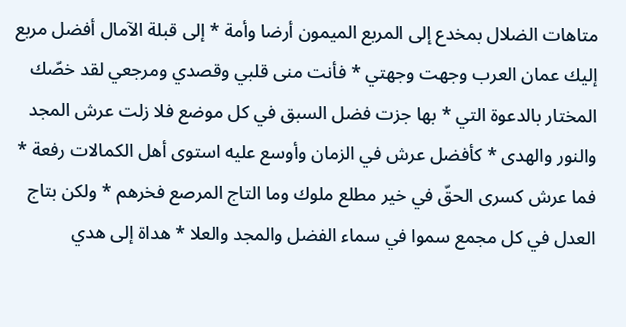متاهات الضلال بمخدع إلى المربع الميمون أرضا وأمة * إلى قبلة الآمال أفضل مربع إليك عمان العرب وجهت وجهتي * فأنت منى قلبي وقصدي ومرجعي لقد خصّك المختار بالدعوة التي * بها جزت فضل السبق في كل موضع فلا زلت عرش المجد والنور والهدى * كأفضل عرش في الزمان وأوسع عليه استوى أهل الكمالات رفعة * فما عرش كسرى الحقّ في خير مطلع ملوك وما التاج المرصع فخرهم * ولكن بتاج العدل في كل مجمع سموا في سماء الفضل والمجد والعلا * هداة إلى هدي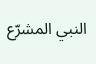النبي المشرّع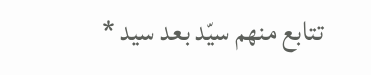تتابع منهم سيّد بعد سيد *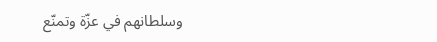وسلطانهم في عزّة وتمنّع